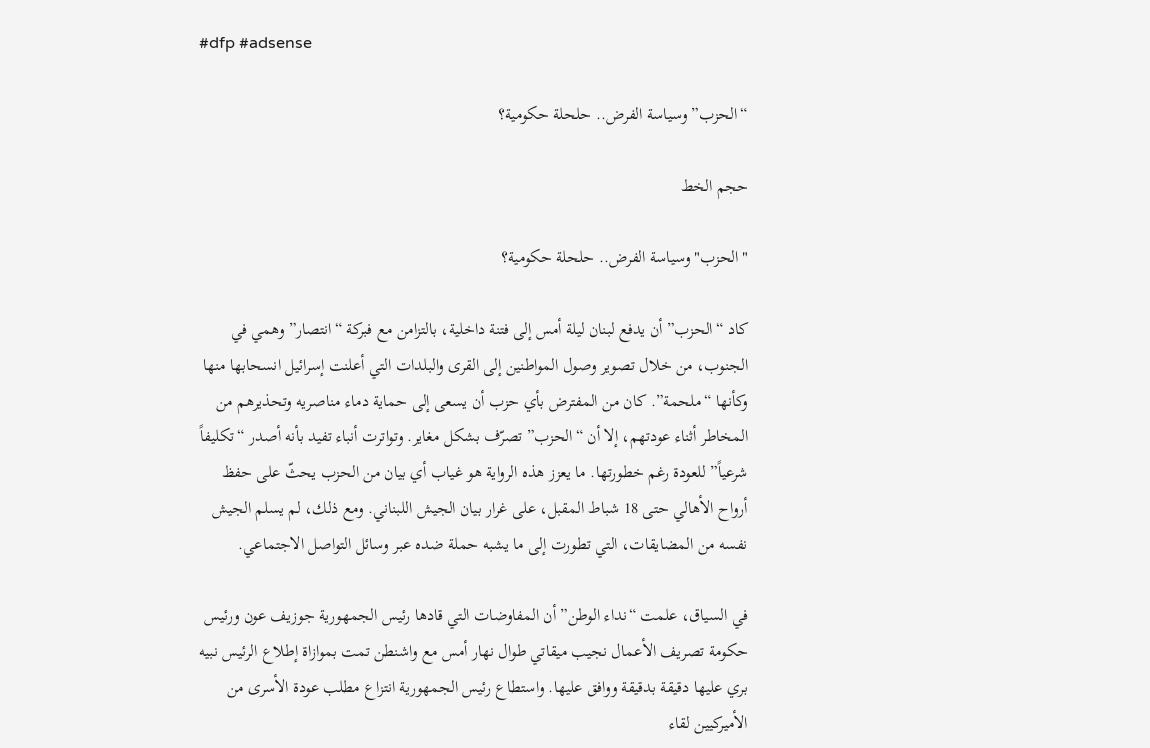#dfp #adsense

“الحزب” وسياسة الفرض.. حلحلة حكومية؟

حجم الخط

"الحزب" وسياسة الفرض.. حلحلة حكومية؟

كاد “الحزب” أن يدفع لبنان ليلة أمس إلى فتنة داخلية، بالتزامن مع فبركة “انتصار” وهمي في الجنوب، من خلال تصوير وصول المواطنين إلى القرى والبلدات التي أعلنت إسرائيل انسحابها منها وكأنها “ملحمة”. كان من المفترض بأي حزب أن يسعى إلى حماية دماء مناصريه وتحذيرهم من المخاطر أثناء عودتهم، إلا أن “الحزب” تصرّف بشكل مغاير. وتواترت أنباء تفيد بأنه أصدر “تكليفاً شرعياً” للعودة رغم خطورتها. ما يعزز هذه الرواية هو غياب أي بيان من الحزب يحثّ على حفظ أرواح الأهالي حتى 18 شباط المقبل، على غرار بيان الجيش اللبناني. ومع ذلك، لم يسلم الجيش نفسه من المضايقات، التي تطورت إلى ما يشبه حملة ضده عبر وسائل التواصل الاجتماعي.

في السياق، علمت “نداء الوطن” أن المفاوضات التي قادها رئيس الجمهورية جوزيف عون ورئيس حكومة تصريف الأعمال نجيب ميقاتي طوال نهار أمس مع واشنطن تمت بموازاة إطلاع الرئيس نبيه بري عليها دقيقة بدقيقة ووافق عليها. واستطاع رئيس الجمهورية انتزاع مطلب عودة الأسرى من الأميركيين لقاء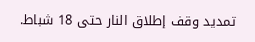تمديد وقف إطلاق النار حتى 18 شباط.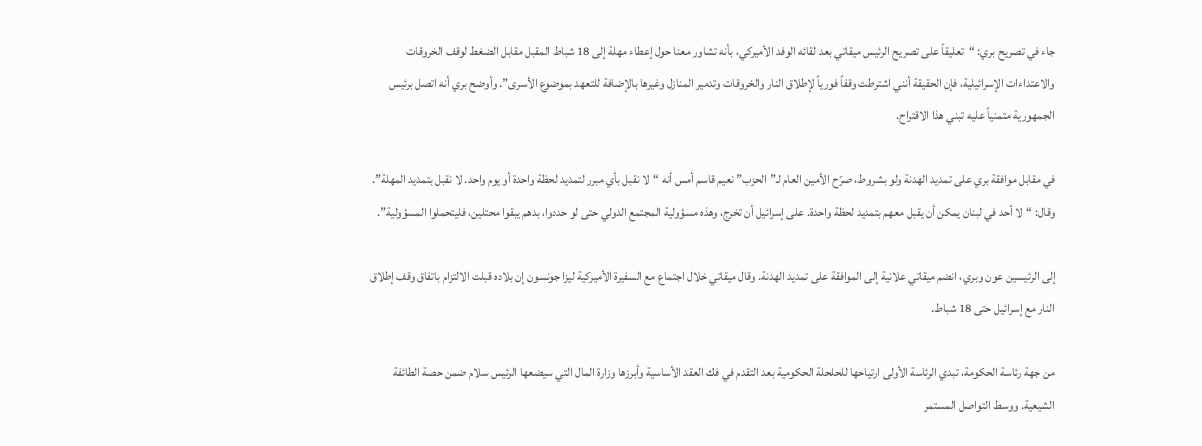جاء في تصريح بري: “تعليقاً على تصريح الرئيس ميقاتي بعد لقائه الوفد الأميركي، بأنه تشاور معنا حول إعطاء مهلة إلى 18 شباط المقبل مقابل الضغط لوقف الخروقات والاعتداءات الإسرائيلية، فإن الحقيقة أنني اشترطت وقفاً فورياً لإطلاق النار والخروقات وتدمير المنازل وغيرها بالإضافة للتعهد بموضوع الأسرى”. وأوضح بري أنه اتصل برئيس الجمهورية متمنياً عليه تبني هذا الاقتراح.

في مقابل موافقة بري على تمديد الهدنة ولو بشروط، صرّح الأمين العام لـ”الحزب” نعيم قاسم أمس أنه “لا نقبل بأي مبرر لتمديد لحظة واحدة أو يوم واحد. لا نقبل بتمديد المهلة”. وقال: “لا أحد في لبنان يمكن أن يقبل معهم بتمديد لحظة واحدة. على إسرائيل أن تخرج، وهذه مسؤولية المجتمع الدولي حتى لو حددوا، بدهم يبقوا محتلين، فليتحملوا المسؤولية”.

إلى الرئيسين عون وبري، انضم ميقاتي علانية إلى الموافقة على تمديد الهدنة. وقال ميقاتي خلال اجتماع مع السفيرة الأميركية ليزا جونسون إن بلاده قبلت الالتزام باتفاق وقف إطلاق النار مع إسرائيل حتى 18 شباط.

من جهة رئاسة الحكومة، تبدي الرئاسة الأولى ارتياحها للحلحلة الحكومية بعد التقدم في فك العقد الأساسية وأبرزها وزارة المال التي سيضعها الرئيس سلام ضمن حصة الطائفة الشيعية. ووسط التواصل المستمر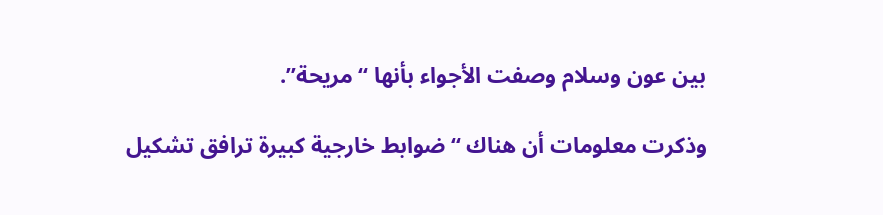بين عون وسلام وصفت الأجواء بأنها “مريحة”.

وذكرت معلومات أن هناك “ضوابط خارجية كبيرة ترافق تشكيل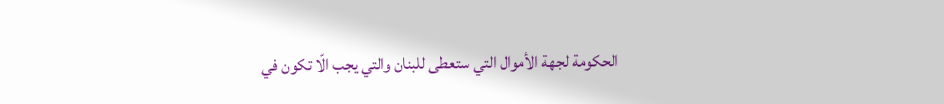الحكومة لجهة الأموال التي ستعطى للبنان والتي يجب الّا تكون في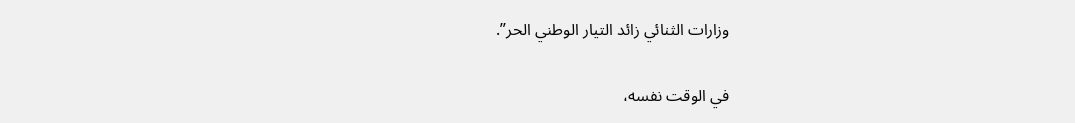وزارات الثنائي زائد التيار الوطني الحر”.

في الوقت نفسه،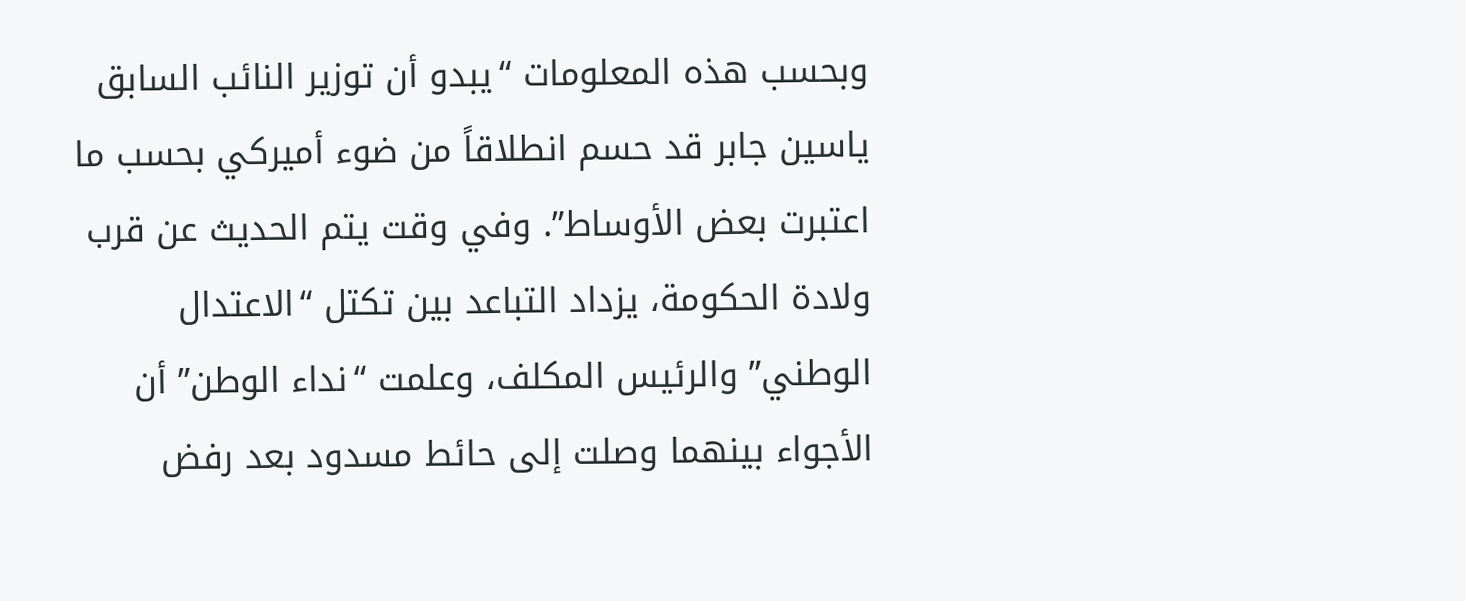وبحسب هذه المعلومات “يبدو أن توزير النائب السابق ياسين جابر قد حسم انطلاقاً من ضوء أميركي بحسب ما اعتبرت بعض الأوساط”. وفي وقت يتم الحديث عن قرب ولادة الحكومة، يزداد التباعد بين تكتل “الاعتدال الوطني” والرئيس المكلف، وعلمت “نداء الوطن” أن الأجواء بينهما وصلت إلى حائط مسدود بعد رفض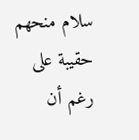سلام منحهم حقيبة على رغم أن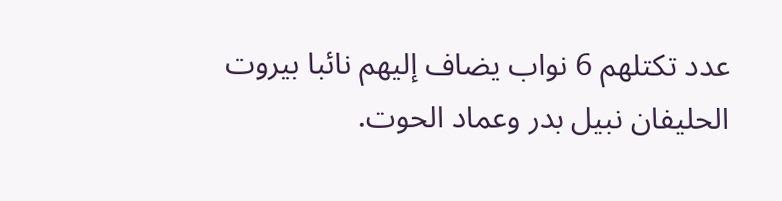عدد تكتلهم 6 نواب يضاف إليهم نائبا بيروت الحليفان نبيل بدر وعماد الحوت.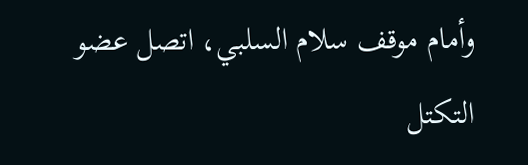وأمام موقف سلام السلبي، اتصل عضو التكتل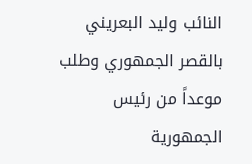النائب وليد البعريني بالقصر الجمهوري وطلب موعداً من رئيس الجمهورية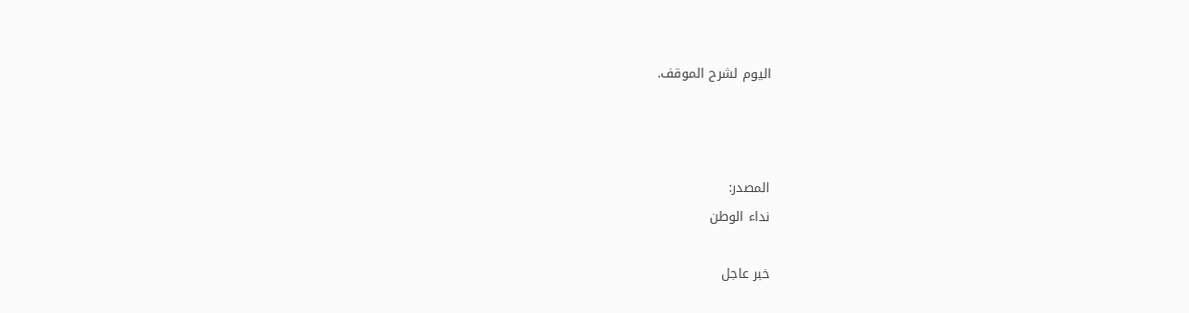اليوم لشرح الموقف.



المصدر:
نداء الوطن

خبر عاجل